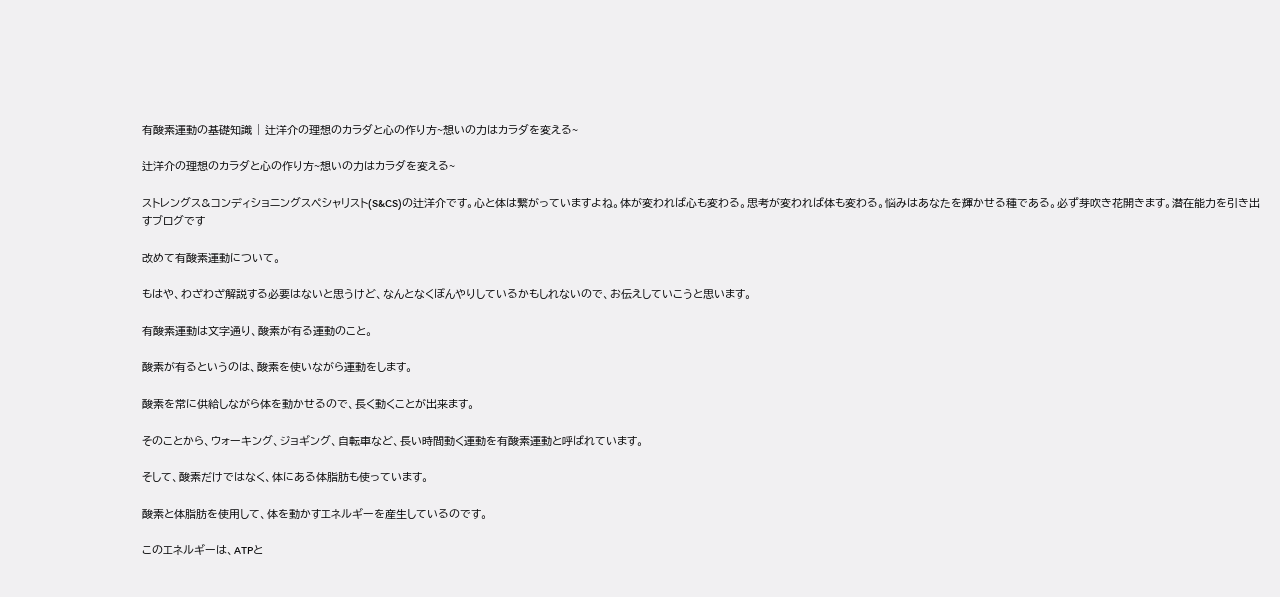有酸素運動の基礎知識 | 辻洋介の理想のカラダと心の作り方~想いの力はカラダを変える~

辻洋介の理想のカラダと心の作り方~想いの力はカラダを変える~

ストレングス&コンディショニングスペシャリスト(S&CS)の辻洋介です。心と体は繋がっていますよね。体が変われば心も変わる。思考が変われば体も変わる。悩みはあなたを輝かせる種である。必ず芽吹き花開きます。潜在能力を引き出すブログです

改めて有酸素運動について。

もはや、わざわざ解説する必要はないと思うけど、なんとなくぼんやりしているかもしれないので、お伝えしていこうと思います。

有酸素運動は文字通り、酸素が有る運動のこと。

酸素が有るというのは、酸素を使いながら運動をします。

酸素を常に供給しながら体を動かせるので、長く動くことが出来ます。

そのことから、ウォーキング、ジョギング、自転車など、長い時間動く運動を有酸素運動と呼ばれています。

そして、酸素だけではなく、体にある体脂肪も使っています。

酸素と体脂肪を使用して、体を動かすエネルギーを産生しているのです。

このエネルギーは、ATPと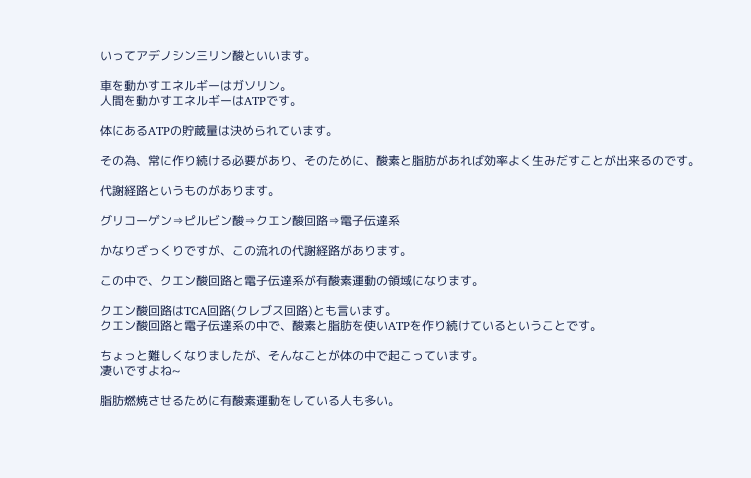いってアデノシン三リン酸といいます。

車を動かすエネルギーはガソリン。
人間を動かすエネルギーはATPです。

体にあるATPの貯蔵量は決められています。

その為、常に作り続ける必要があり、そのために、酸素と脂肪があれば効率よく生みだすことが出来るのです。

代謝経路というものがあります。

グリコーゲン⇒ピルビン酸⇒クエン酸回路⇒電子伝達系

かなりざっくりですが、この流れの代謝経路があります。

この中で、クエン酸回路と電子伝達系が有酸素運動の領域になります。

クエン酸回路はTCA回路(クレブス回路)とも言います。
クエン酸回路と電子伝達系の中で、酸素と脂肪を使いATPを作り続けているということです。

ちょっと難しくなりましたが、そんなことが体の中で起こっています。
凄いですよね~

脂肪燃焼させるために有酸素運動をしている人も多い。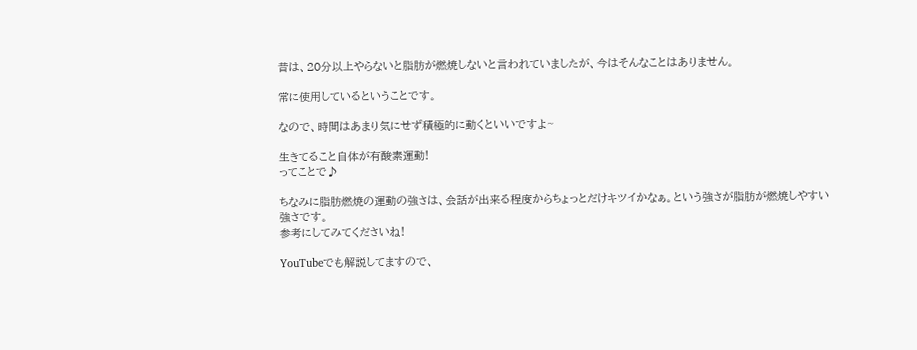昔は、20分以上やらないと脂肪が燃焼しないと言われていましたが、今はそんなことはありません。

常に使用しているということです。

なので、時間はあまり気にせず積極的に動くといいですよ~

生きてること自体が有酸素運動!
ってことで♪

ちなみに脂肪燃焼の運動の強さは、会話が出来る程度からちょっとだけキツイかなぁ。という強さが脂肪が燃焼しやすい強さです。
参考にしてみてくださいね!

YouTubeでも解説してますので、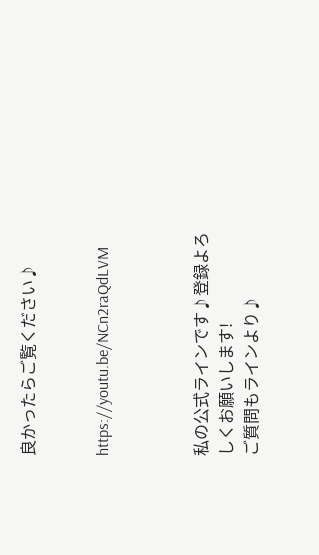良かったらご覧ください♪


https://youtu.be/NCn2raQdLVM



私の公式ラインです♪登録よろしくお願いします!
ご質問もラインより♪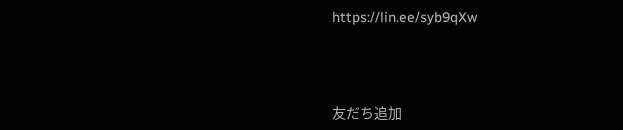https://lin.ee/syb9qXw



友だち追加